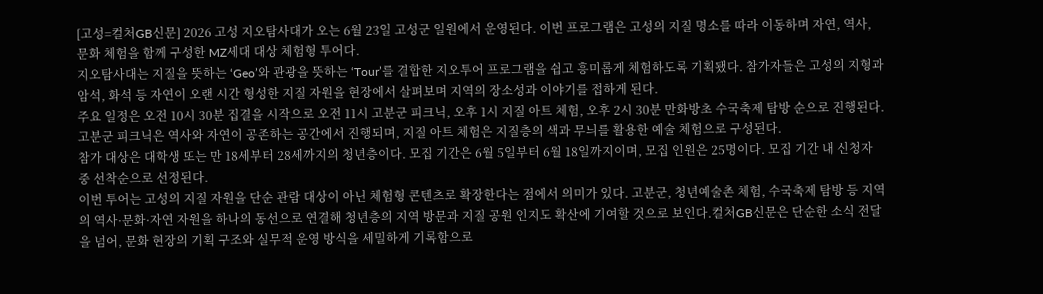[고성=컬처GB신문] 2026 고성 지오탐사대가 오는 6월 23일 고성군 일원에서 운영된다. 이번 프로그램은 고성의 지질 명소를 따라 이동하며 자연, 역사, 문화 체험을 함께 구성한 MZ세대 대상 체험형 투어다.
지오탐사대는 지질을 뜻하는 ‘Geo’와 관광을 뜻하는 ‘Tour’를 결합한 지오투어 프로그램을 쉽고 흥미롭게 체험하도록 기획됐다. 참가자들은 고성의 지형과 암석, 화석 등 자연이 오랜 시간 형성한 지질 자원을 현장에서 살펴보며 지역의 장소성과 이야기를 접하게 된다.
주요 일정은 오전 10시 30분 집결을 시작으로 오전 11시 고분군 피크닉, 오후 1시 지질 아트 체험, 오후 2시 30분 만화방초 수국축제 탐방 순으로 진행된다. 고분군 피크닉은 역사와 자연이 공존하는 공간에서 진행되며, 지질 아트 체험은 지질층의 색과 무늬를 활용한 예술 체험으로 구성된다.
참가 대상은 대학생 또는 만 18세부터 28세까지의 청년층이다. 모집 기간은 6월 5일부터 6월 18일까지이며, 모집 인원은 25명이다. 모집 기간 내 신청자 중 선착순으로 선정된다.
이번 투어는 고성의 지질 자원을 단순 관람 대상이 아닌 체험형 콘텐츠로 확장한다는 점에서 의미가 있다. 고분군, 청년예술촌 체험, 수국축제 탐방 등 지역의 역사·문화·자연 자원을 하나의 동선으로 연결해 청년층의 지역 방문과 지질 공원 인지도 확산에 기여할 것으로 보인다.컬처GB신문은 단순한 소식 전달을 넘어, 문화 현장의 기획 구조와 실무적 운영 방식을 세밀하게 기록함으로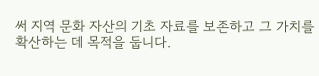써 지역 문화 자산의 기초 자료를 보존하고 그 가치를 확산하는 데 목적을 둡니다.